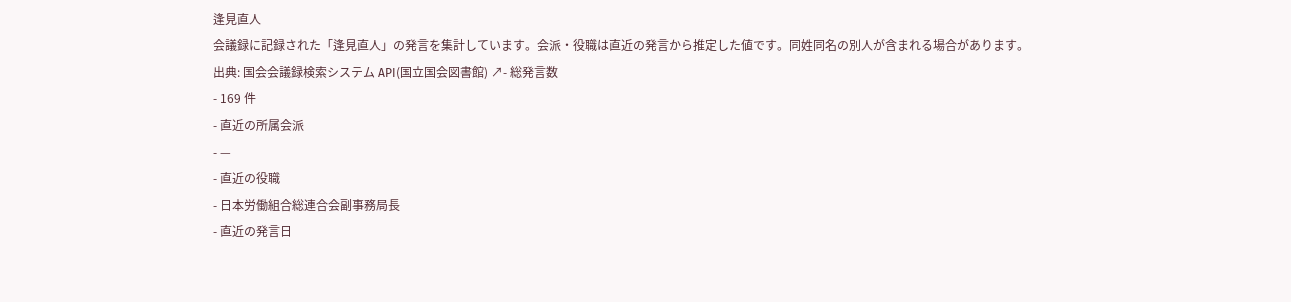逢見直人
会議録に記録された「逢見直人」の発言を集計しています。会派・役職は直近の発言から推定した値です。同姓同名の別人が含まれる場合があります。
出典: 国会会議録検索システム API(国立国会図書館) ↗- 総発言数
- 169 件
- 直近の所属会派
- —
- 直近の役職
- 日本労働組合総連合会副事務局長
- 直近の発言日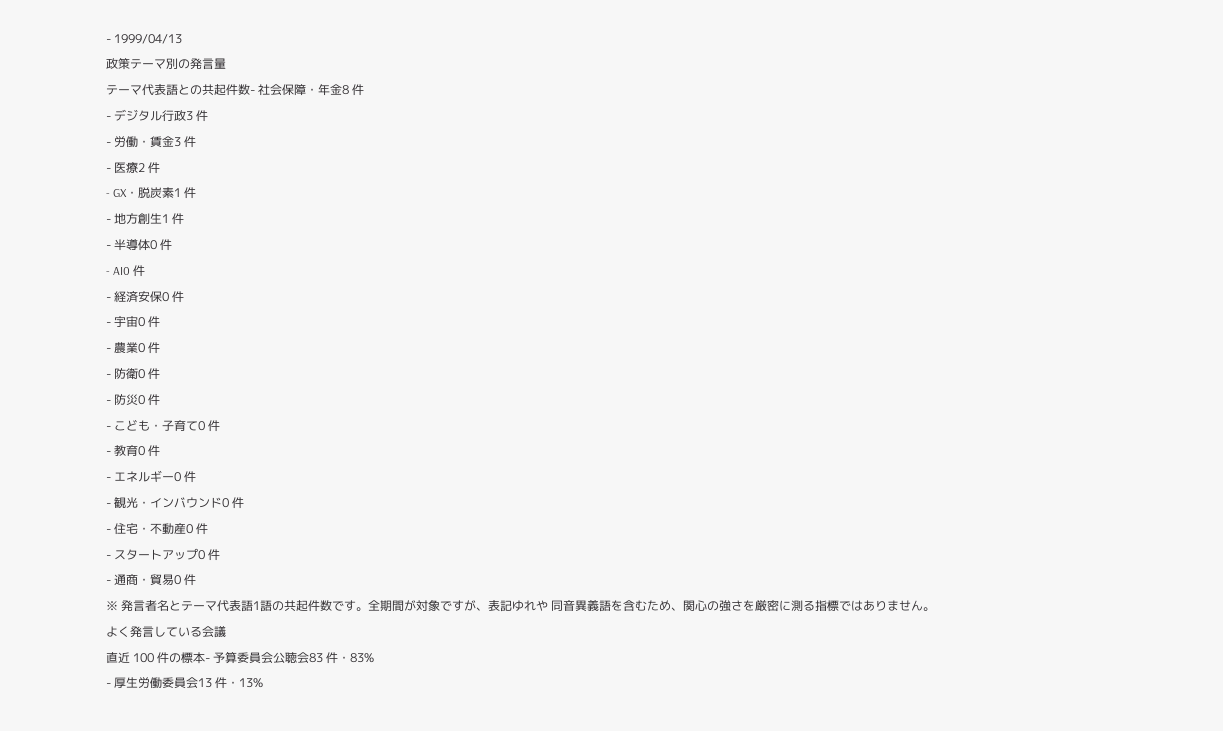- 1999/04/13
政策テーマ別の発言量
テーマ代表語との共起件数- 社会保障・年金8 件
- デジタル行政3 件
- 労働・賃金3 件
- 医療2 件
- GX・脱炭素1 件
- 地方創生1 件
- 半導体0 件
- AI0 件
- 経済安保0 件
- 宇宙0 件
- 農業0 件
- 防衛0 件
- 防災0 件
- こども・子育て0 件
- 教育0 件
- エネルギー0 件
- 観光・インバウンド0 件
- 住宅・不動産0 件
- スタートアップ0 件
- 通商・貿易0 件
※ 発言者名とテーマ代表語1語の共起件数です。全期間が対象ですが、表記ゆれや 同音異義語を含むため、関心の強さを厳密に測る指標ではありません。
よく発言している会議
直近 100 件の標本- 予算委員会公聴会83 件・83%
- 厚生労働委員会13 件・13%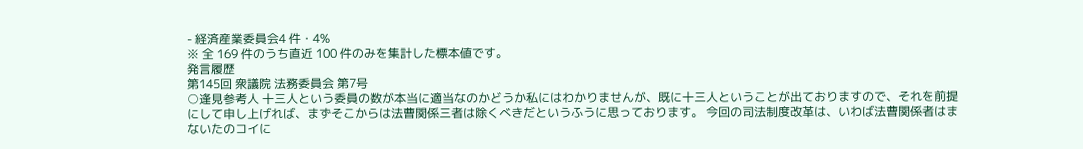- 経済産業委員会4 件・4%
※ 全 169 件のうち直近 100 件のみを集計した標本値です。
発言履歴
第145回 衆議院 法務委員会 第7号
○逢見参考人 十三人という委員の数が本当に適当なのかどうか私にはわかりませんが、既に十三人ということが出ておりますので、それを前提にして申し上げれば、まずそこからは法曹関係三者は除くべきだというふうに思っております。 今回の司法制度改革は、いわば法曹関係者はまないたのコイに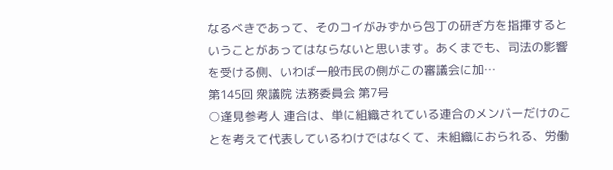なるべきであって、そのコイがみずから包丁の研ぎ方を指揮するということがあってはならないと思います。あくまでも、司法の影響を受ける側、いわば一般市民の側がこの審議会に加…
第145回 衆議院 法務委員会 第7号
○逢見参考人 連合は、単に組織されている連合のメンバーだけのことを考えて代表しているわけではなくて、未組織におられる、労働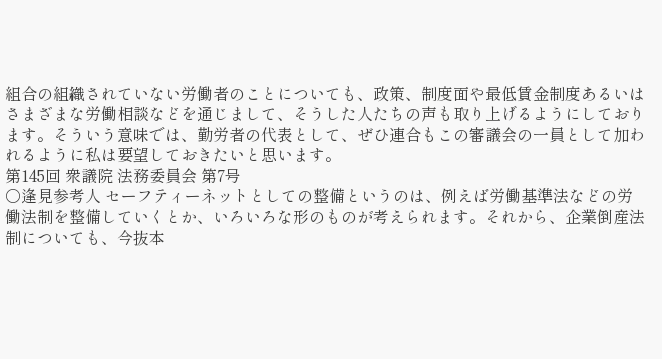組合の組織されていない労働者のことについても、政策、制度面や最低賃金制度あるいはさまざまな労働相談などを通じまして、そうした人たちの声も取り上げるようにしております。そういう意味では、勤労者の代表として、ぜひ連合もこの審議会の一員として加われるように私は要望しておきたいと思います。
第145回 衆議院 法務委員会 第7号
○逢見参考人 セーフティーネットとしての整備というのは、例えば労働基準法などの労働法制を整備していくとか、いろいろな形のものが考えられます。それから、企業倒産法制についても、今抜本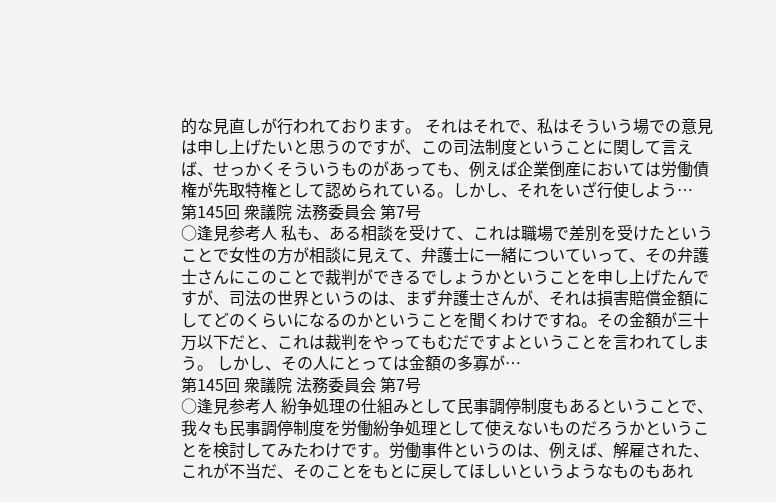的な見直しが行われております。 それはそれで、私はそういう場での意見は申し上げたいと思うのですが、この司法制度ということに関して言えば、せっかくそういうものがあっても、例えば企業倒産においては労働債権が先取特権として認められている。しかし、それをいざ行使しよう…
第145回 衆議院 法務委員会 第7号
○逢見参考人 私も、ある相談を受けて、これは職場で差別を受けたということで女性の方が相談に見えて、弁護士に一緒についていって、その弁護士さんにこのことで裁判ができるでしょうかということを申し上げたんですが、司法の世界というのは、まず弁護士さんが、それは損害賠償金額にしてどのくらいになるのかということを聞くわけですね。その金額が三十万以下だと、これは裁判をやってもむだですよということを言われてしまう。 しかし、その人にとっては金額の多寡が…
第145回 衆議院 法務委員会 第7号
○逢見参考人 紛争処理の仕組みとして民事調停制度もあるということで、我々も民事調停制度を労働紛争処理として使えないものだろうかということを検討してみたわけです。労働事件というのは、例えば、解雇された、これが不当だ、そのことをもとに戻してほしいというようなものもあれ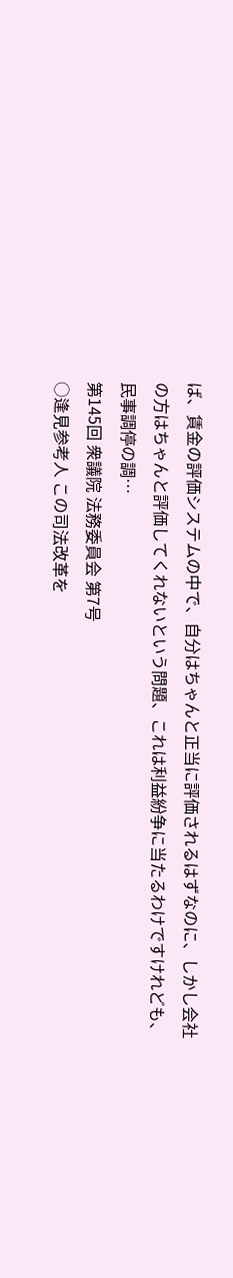ば、賃金の評価システムの中で、自分はちゃんと正当に評価されるはずなのに、しかし会社の方はちゃんと評価してくれないという問題、これは利益紛争に当たるわけですけれども、民事調停の調…
第145回 衆議院 法務委員会 第7号
○逢見参考人 この司法改革を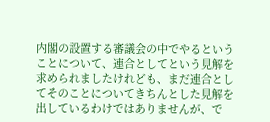内閣の設置する審議会の中でやるということについて、連合としてという見解を求められましたけれども、まだ連合としてそのことについてきちんとした見解を出しているわけではありませんが、で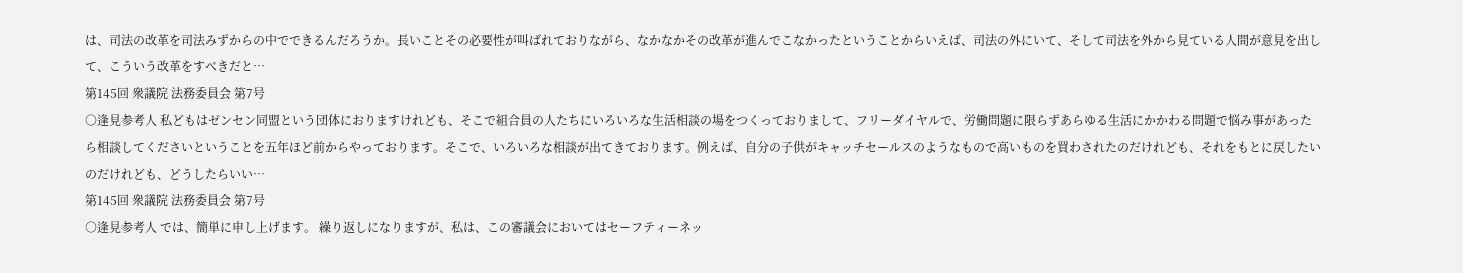は、司法の改革を司法みずからの中でできるんだろうか。長いことその必要性が叫ばれておりながら、なかなかその改革が進んでこなかったということからいえば、司法の外にいて、そして司法を外から見ている人間が意見を出して、こういう改革をすべきだと…
第145回 衆議院 法務委員会 第7号
○逢見参考人 私どもはゼンセン同盟という団体におりますけれども、そこで組合員の人たちにいろいろな生活相談の場をつくっておりまして、フリーダイヤルで、労働問題に限らずあらゆる生活にかかわる問題で悩み事があったら相談してくださいということを五年ほど前からやっております。そこで、いろいろな相談が出てきております。例えば、自分の子供がキャッチセールスのようなもので高いものを買わされたのだけれども、それをもとに戻したいのだけれども、どうしたらいい…
第145回 衆議院 法務委員会 第7号
○逢見参考人 では、簡単に申し上げます。 繰り返しになりますが、私は、この審議会においてはセーフティーネッ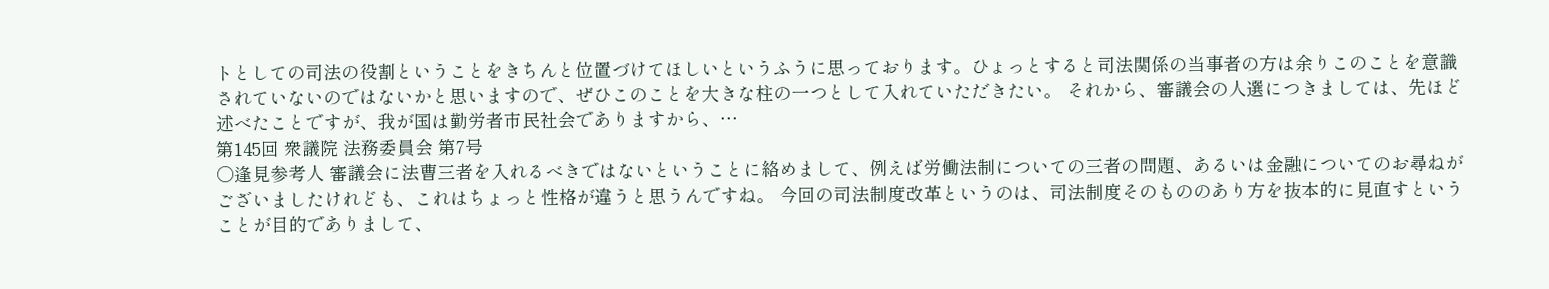トとしての司法の役割ということをきちんと位置づけてほしいというふうに思っております。ひょっとすると司法関係の当事者の方は余りこのことを意識されていないのではないかと思いますので、ぜひこのことを大きな柱の一つとして入れていただきたい。 それから、審議会の人選につきましては、先ほど述べたことですが、我が国は勤労者市民社会でありますから、…
第145回 衆議院 法務委員会 第7号
○逢見参考人 審議会に法曹三者を入れるべきではないということに絡めまして、例えば労働法制についての三者の問題、あるいは金融についてのお尋ねがございましたけれども、これはちょっと性格が違うと思うんですね。 今回の司法制度改革というのは、司法制度そのもののあり方を抜本的に見直すということが目的でありまして、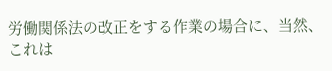労働関係法の改正をする作業の場合に、当然、これは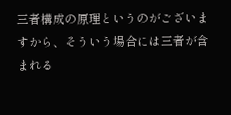三者構成の原理というのがございますから、そういう場合には三者が含まれる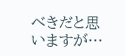べきだと思いますが…